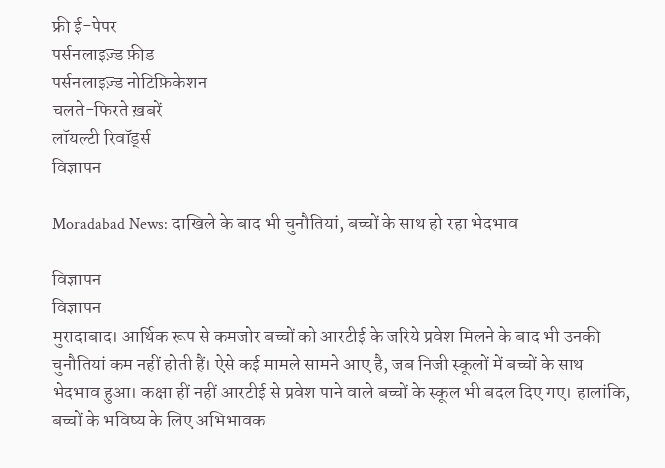फ्री ई-पेपर
पर्सनलाइज़्ड फ़ीड
पर्सनलाइज़्ड नोटिफ़िकेशन
चलते-फिरते ख़बरें
लॉयल्टी रिवॉर्ड्स
विज्ञापन

Moradabad News: दाखिले के बाद भी चुनौतियां, बच्चों के साथ हो रहा भेदभाव

विज्ञापन
विज्ञापन
मुरादाबाद। आर्थिक रूप से कमजोर बच्चों को आरटीई के जरिये प्रवेश मिलने के बाद भी उनकी चुनौतियां कम नहीं होती हैं। ऐसे कई मामले सामने आए है, जब निजी स्कूलों में बच्चों के साथ भेदभाव हुआ। कक्षा हीं नहीं आरटीई से प्रवेश पाने वाले बच्चों के स्कूल भी बदल दिए गए। हालांकि, बच्चों के भविष्य के लिए अभिभावक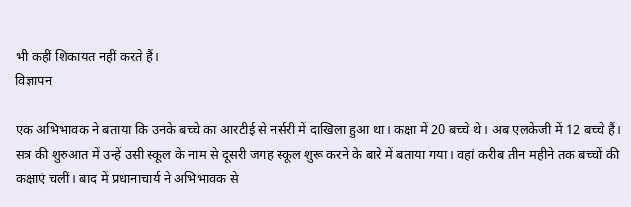भी कहीं शिकायत नहीं करते हैं।
विज्ञापन

एक अभिभावक ने बताया कि उनके बच्चे का आरटीई से नर्सरी में दाखिला हुआ था। कक्षा में 20 बच्चे थे। अब एलकेजी में 12 बच्चे हैं। सत्र की शुरुआत में उन्हें उसी स्कूल के नाम से दूसरी जगह स्कूल शुरू करने के बारे में बताया गया। वहां करीब तीन महीने तक बच्चों की कक्षाएं चलीं। बाद में प्रधानाचार्य ने अभिभावक से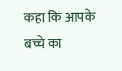कहा कि आपके बच्चे का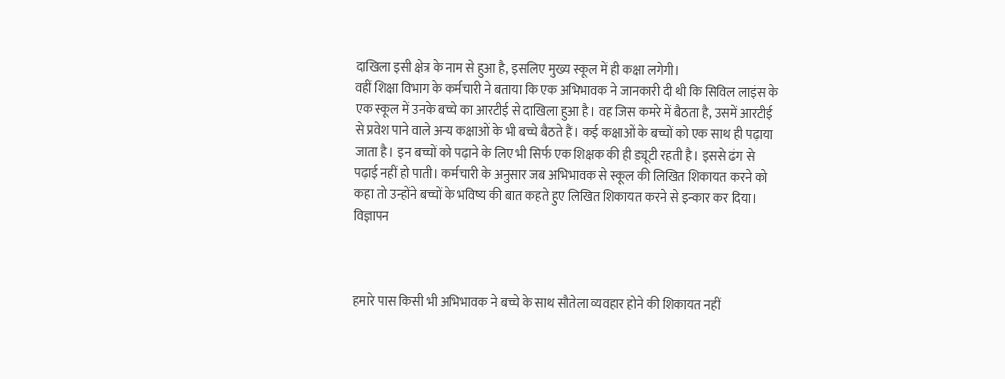दाखिला इसी क्षेत्र के नाम से हुआ है, इसलिए मुख्य स्कूल में ही कक्षा लगेगी।
वहीं शिक्षा विभाग के कर्मचारी ने बताया कि एक अभिभावक ने जानकारी दी थी कि सिविल लाइंस के एक स्कूल में उनके बच्चे का आरटीई से दाखिला हुआ है। वह जिस कमरे में बैठता है, उसमें आरटीई से प्रवेश पाने वाले अन्य कक्षाओं के भी बच्चे बैठते हैं। कई कक्षाओं के बच्चों को एक साथ ही पढ़ाया जाता है। इन बच्चों को पढ़ाने के लिए भी सिर्फ एक शिक्षक की ही ड्यूटी रहती है। इससे ढंग से पढ़ाई नहीं हो पाती। कर्मचारी के अनुसार जब अभिभावक से स्कूल की लिखित शिकायत करने को कहा तो उन्होंने बच्चों के भविष्य की बात कहते हुए लिखित शिकायत करने से इन्कार कर दिया।
विज्ञापन



हमारे पास किसी भी अभिभावक ने बच्चे के साथ सौतेला व्यवहार होने की शिकायत नहीं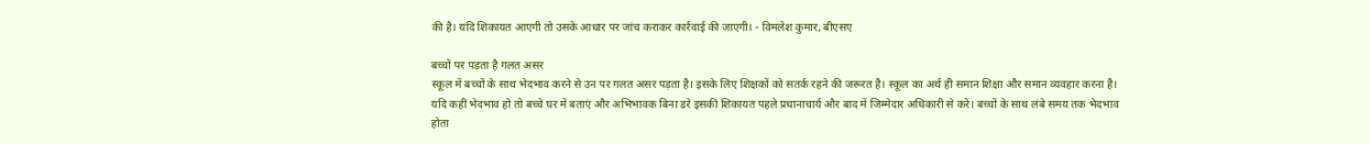की है। यदि शिकायत आएगी तो उसके आधार पर जांच कराकर कार्रवाई की जाएगी। - विमलेश कुमार, बीएसए

बच्चों पर पड़ता है गलत असर
स्कूल में बच्चों के साथ भेदभाव करने से उन पर गलत असर पड़ता है। इसके लिए शिक्षकों को सतर्क रहने की जरूरत है। स्कूल का अर्थ ही समान शिक्षा और समान व्यवहार करना है। यदि कहीं भेदभाव हो तो बच्चे घर में बताएं और अभिभावक बिना डरे इसकी शिकायत पहले प्रधानाचार्य और बाद में जिम्मेदार अधिकारी से करें। बच्चों के साथ लंबे समय तक भेदभाव होता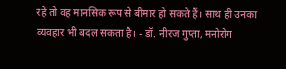रहे तो वह मानसिक रूप से बीमार हो सकते हैं। साथ ही उनका व्यवहार भी बदल सकता है। - डॉ. नीरज गुप्ता, मनोरोग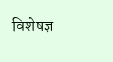विशेषज्ञ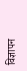विज्ञापन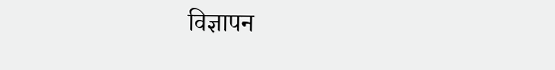विज्ञापन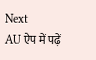Next
AU ऐप में पढ़ें